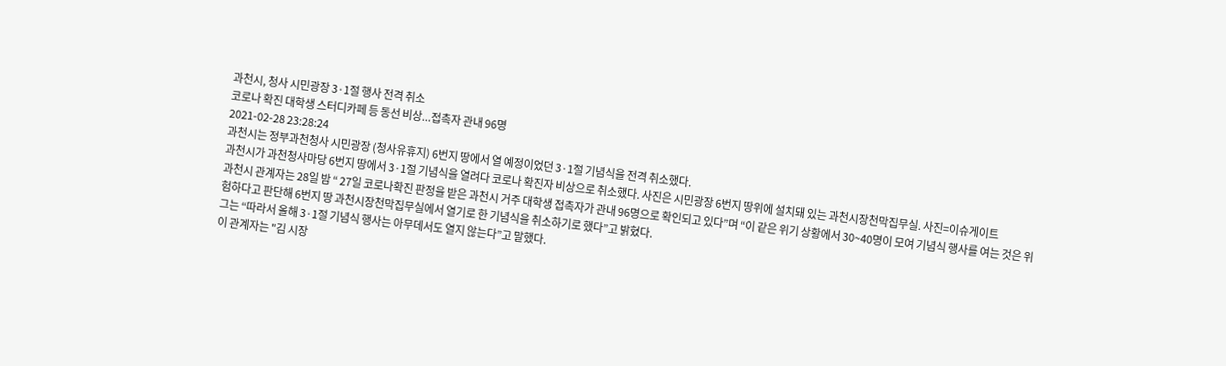과천시, 청사 시민광장 3·1절 행사 전격 취소
코로나 확진 대학생 스터디카페 등 동선 비상...접촉자 관내 96명
2021-02-28 23:28:24
과천시는 정부과천청사 시민광장 (청사유휴지) 6번지 땅에서 열 예정이었던 3·1절 기념식을 전격 취소했다.
과천시가 과천청사마당 6번지 땅에서 3·1절 기념식을 열려다 코로나 확진자 비상으로 취소했다. 사진은 시민광장 6번지 땅위에 설치돼 있는 과천시장천막집무실. 사진=이슈게이트
과천시 관계자는 28일 밤 “ 27일 코로나확진 판정을 받은 과천시 거주 대학생 접촉자가 관내 96명으로 확인되고 있다”며 “이 같은 위기 상황에서 30~40명이 모여 기념식 행사를 여는 것은 위험하다고 판단해 6번지 땅 과천시장천막집무실에서 열기로 한 기념식을 취소하기로 했다”고 밝혔다.
그는 “따라서 올해 3·1절 기념식 행사는 아무데서도 열지 않는다”고 말했다.
이 관계자는 "김 시장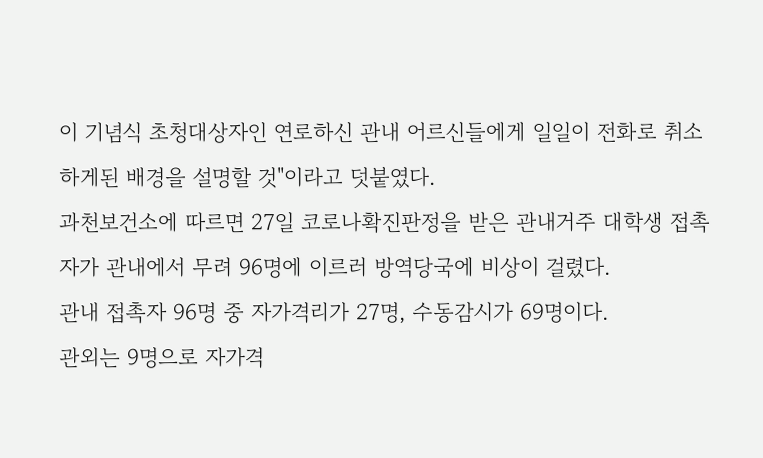이 기념식 초청대상자인 연로하신 관내 어르신들에게 일일이 전화로 취소하게된 배경을 설명할 것"이라고 덧붙였다.
과천보건소에 따르면 27일 코로나확진판정을 받은 관내거주 대학생 접촉자가 관내에서 무려 96명에 이르러 방역당국에 비상이 걸렸다.
관내 접촉자 96명 중 자가격리가 27명, 수동감시가 69명이다.
관외는 9명으로 자가격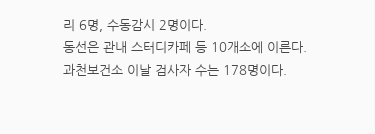리 6명, 수동감시 2명이다.
동선은 관내 스터디카페 등 10개소에 이른다.
과천보건소 이날 검사자 수는 178명이다.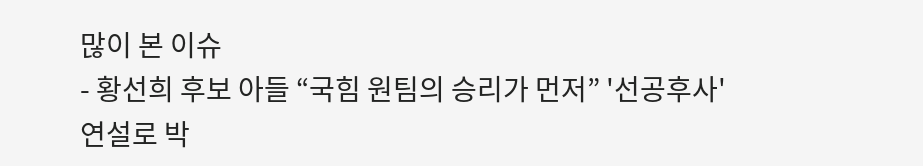많이 본 이슈
- 황선희 후보 아들 “국힘 원팀의 승리가 먼저” '선공후사' 연설로 박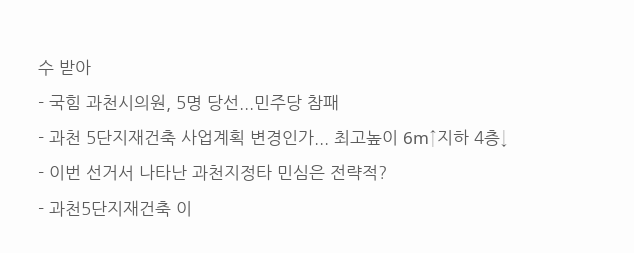수 받아
- 국힘 과천시의원, 5명 당선...민주당 참패
- 과천 5단지재건축 사업계획 변경인가... 최고높이 6m↑지하 4층↓
- 이번 선거서 나타난 과천지정타 민심은 전략적?
- 과천5단지재건축 이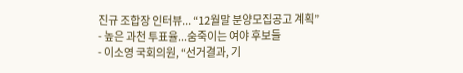진규 조합장 인터뷰... “12월말 분양모집공고 계획”
- 높은 과천 투표율...숨죽이는 여야 후보들
- 이소영 국회의원, “선거결과, 기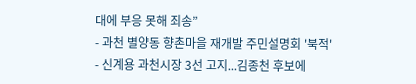대에 부응 못해 죄송”
- 과천 별양동 향촌마을 재개발 주민설명회 '북적'
- 신계용 과천시장 3선 고지...김종천 후보에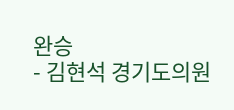완승
- 김현석 경기도의원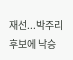재선...박주리 후보에 낙승